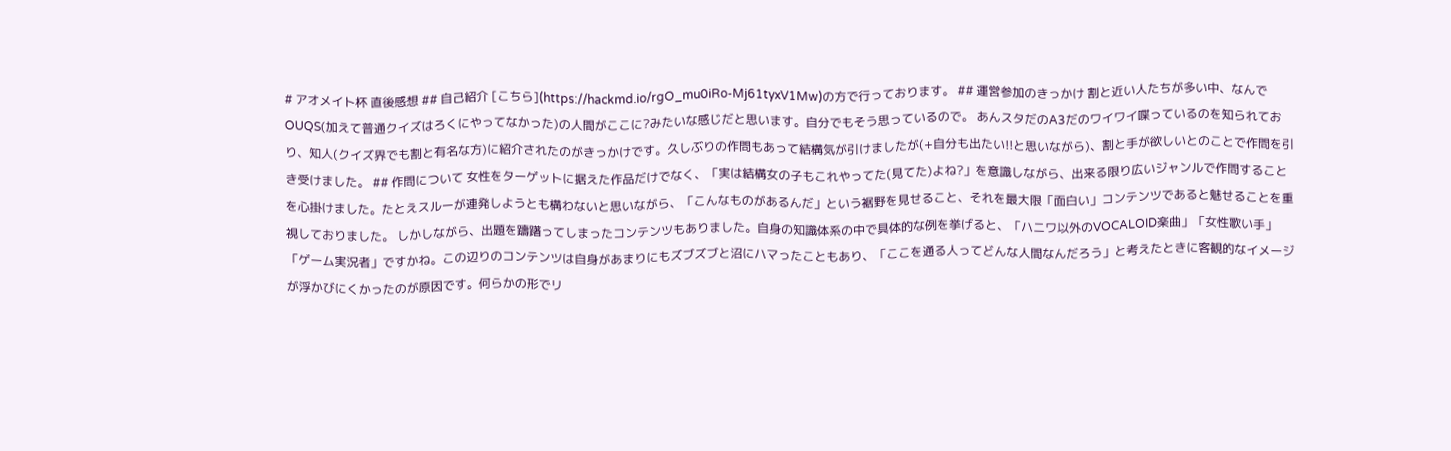# アオメイト杯 直後感想 ## 自己紹介 [こちら](https://hackmd.io/rgO_mu0iRo-Mj61tyxV1Mw)の方で行っております。 ## 運営参加のきっかけ 割と近い人たちが多い中、なんでOUQS(加えて普通クイズはろくにやってなかった)の人間がここに?みたいな感じだと思います。自分でもそう思っているので。 あんスタだのA3だのワイワイ喋っているのを知られており、知人(クイズ界でも割と有名な方)に紹介されたのがきっかけです。久しぶりの作問もあって結構気が引けましたが(+自分も出たい!!と思いながら)、割と手が欲しいとのことで作問を引き受けました。 ## 作問について 女性をターゲットに据えた作品だけでなく、「実は結構女の子もこれやってた(見てた)よね?」を意識しながら、出来る限り広いジャンルで作問することを心掛けました。たとえスルーが連発しようとも構わないと思いながら、「こんなものがあるんだ」という裾野を見せること、それを最大限「面白い」コンテンツであると魅せることを重視しておりました。 しかしながら、出題を躊躇ってしまったコンテンツもありました。自身の知識体系の中で具体的な例を挙げると、「ハニワ以外のVOCALOID楽曲」「女性歌い手」「ゲーム実況者」ですかね。この辺りのコンテンツは自身があまりにもズブズブと沼にハマったこともあり、「ここを通る人ってどんな人間なんだろう」と考えたときに客観的なイメージが浮かびにくかったのが原因です。何らかの形でリ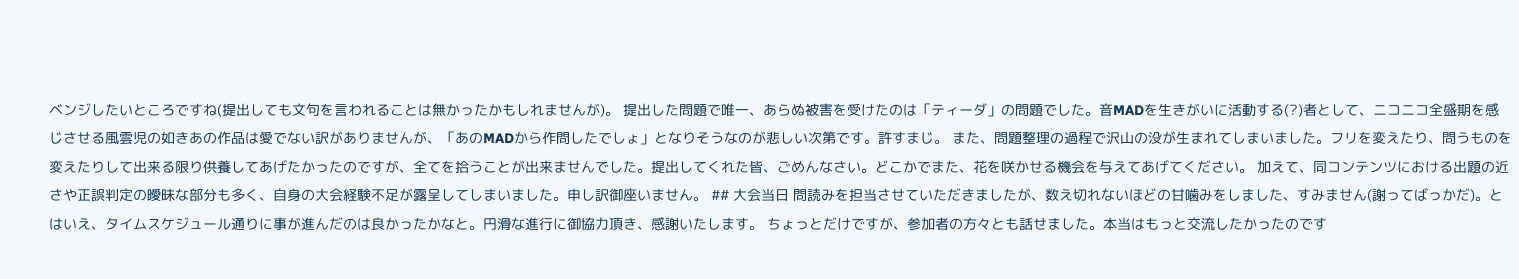ベンジしたいところですね(提出しても文句を言われることは無かったかもしれませんが)。 提出した問題で唯一、あらぬ被害を受けたのは「ティーダ」の問題でした。音MADを生きがいに活動する(?)者として、ニコニコ全盛期を感じさせる風雲児の如きあの作品は愛でない訳がありませんが、「あのMADから作問したでしょ」となりそうなのが悲しい次第です。許すまじ。 また、問題整理の過程で沢山の没が生まれてしまいました。フリを変えたり、問うものを変えたりして出来る限り供養してあげたかったのですが、全てを拾うことが出来ませんでした。提出してくれた皆、ごめんなさい。どこかでまた、花を咲かせる機会を与えてあげてください。 加えて、同コンテンツにおける出題の近さや正誤判定の曖昧な部分も多く、自身の大会経験不足が露呈してしまいました。申し訳御座いません。 ## 大会当日 問読みを担当させていただきましたが、数え切れないほどの甘噛みをしました、すみません(謝ってばっかだ)。とはいえ、タイムスケジュール通りに事が進んだのは良かったかなと。円滑な進行に御協力頂き、感謝いたします。 ちょっとだけですが、参加者の方々とも話せました。本当はもっと交流したかったのです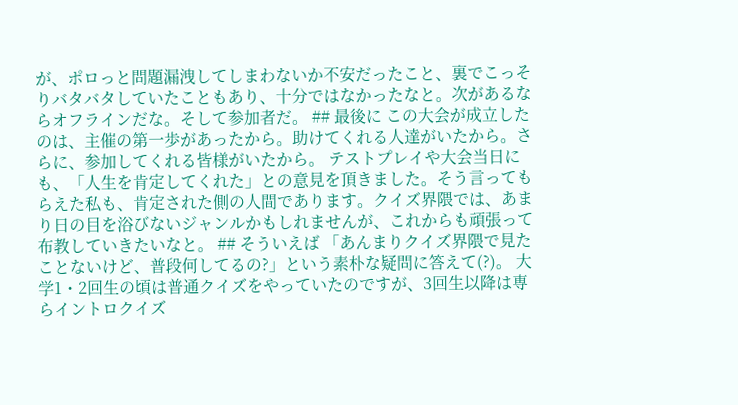が、ポロっと問題漏洩してしまわないか不安だったこと、裏でこっそりバタバタしていたこともあり、十分ではなかったなと。次があるならオフラインだな。そして参加者だ。 ## 最後に この大会が成立したのは、主催の第一歩があったから。助けてくれる人達がいたから。さらに、参加してくれる皆様がいたから。 テストプレイや大会当日にも、「人生を肯定してくれた」との意見を頂きました。そう言ってもらえた私も、肯定された側の人間であります。クイズ界隈では、あまり日の目を浴びないジャンルかもしれませんが、これからも頑張って布教していきたいなと。 ## そういえば 「あんまりクイズ界隈で見たことないけど、普段何してるの?」という素朴な疑問に答えて(?)。 大学1・2回生の頃は普通クイズをやっていたのですが、3回生以降は専らイントロクイズ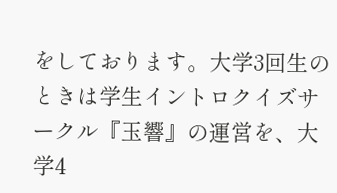をしております。大学3回生のときは学生イントロクイズサークル『玉響』の運営を、大学4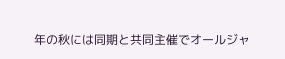年の秋には同期と共同主催でオールジャ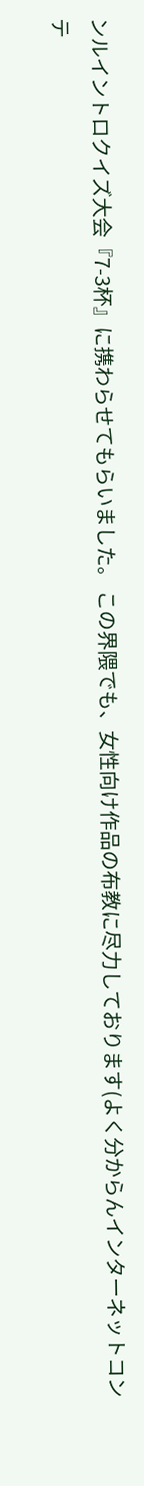ンルイントロクイズ大会『7-3杯』に携わらせてもらいました。 この界隈でも、女性向け作品の布教に尽力しております(よく分からんインターネットコンテ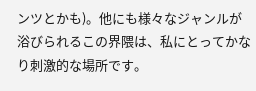ンツとかも)。他にも様々なジャンルが浴びられるこの界隈は、私にとってかなり刺激的な場所です。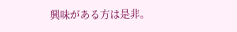興味がある方は是非。